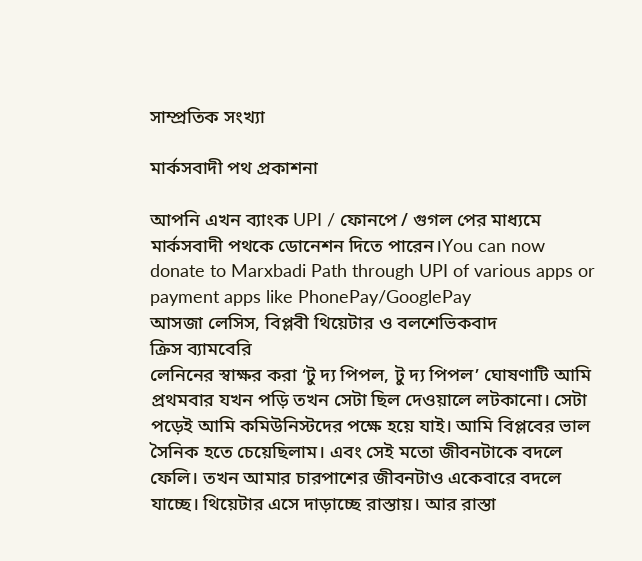সাম্প্রতিক সংখ্যা

মার্কসবাদী পথ প্রকাশনা

আপনি এখন ব্যাংক UPI / ফোনপে / গুগল পের মাধ্যমে মার্কসবাদী পথকে ডোনেশন দিতে পারেন।You can now donate to Marxbadi Path through UPI of various apps or payment apps like PhonePay/GooglePay
আসজা লেসিস, বিপ্লবী থিয়েটার ও বলশেভিকবাদ
ক্রিস ব্যামবেরি
লেনিনের স্বাক্ষর করা ‘টু দ্য পিপল, টু দ্য পিপল’ ঘোষণাটি আমি প্রথমবার যখন পড়ি তখন সেটা ছিল দেওয়ালে লটকানো। সেটা পড়েই আমি কমিউনিস্টদের পক্ষে হয়ে যাই। আমি বিপ্লবের ভাল সৈনিক হতে চেয়েছিলাম। এবং সেই মতো জীবনটাকে বদলে ফেলি। তখন আমার চারপাশের জীবনটাও একেবারে বদলে যাচ্ছে। থিয়েটার এসে দাড়াচ্ছে রাস্তায়। আর রাস্তা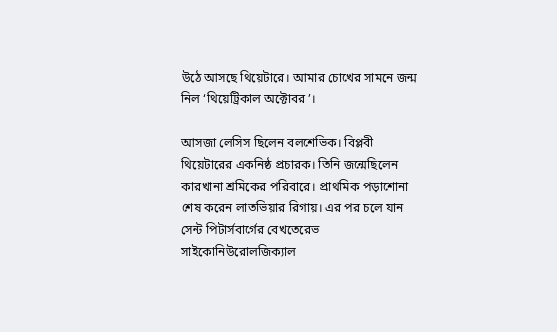উঠে আসছে থিয়েটারে। আমার চোখের সামনে জন্ম নিল ‘থিয়েট্রিকাল অক্টোবর’।

আসজা লেসিস ছিলেন বলশেভিক। বিপ্লবী থিয়েটারের একনিষ্ঠ প্রচারক। তিনি জন্মেছিলেন কারখানা শ্রমিকের পরিবারে। প্রাথমিক পড়াশোনা শেষ করেন লাতভিয়ার রিগায়। এর পর চলে যান সেন্ট পিটার্সবার্গের বেখতেরেভ সাইকোনিউরোলজিক্যাল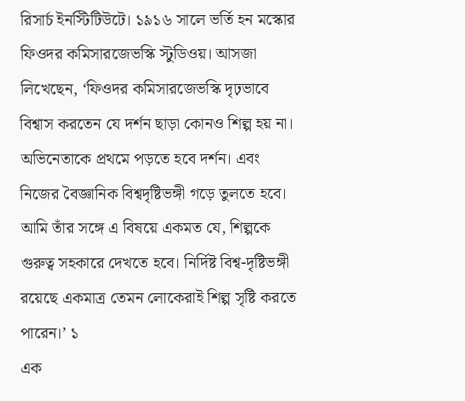রিসার্চ ইনস্টিটিউটে। ১৯১৬ সালে ভর্তি হন মস্কোর ফিওদর কমিসারজেভস্কি স্টুডিওয়। আসজা লিখেছেন, ‘ফিওদর কমিসারজেভস্কি দৃঢ়ভাবে বিশ্বাস করতেন যে দর্শন ছাড়া কোনও শিল্প হয় না। অভিনেতাকে প্রথমে পড়তে হবে দর্শন। এবং নিজের বৈজ্ঞানিক বিশ্বদৃষ্টিভঙ্গী গড়ে তুলতে হবে। আমি তাঁর সঙ্গে এ বিষয়ে একমত যে, শিল্পকে গুরুত্ব সহকারে দেখতে হবে। নির্দিষ্ট বিশ্ব-দৃষ্টিভঙ্গী রয়েছে একমাত্র তেমন লোকেরাই শিল্প সৃষ্টি করতে পারেন।’ ১
এক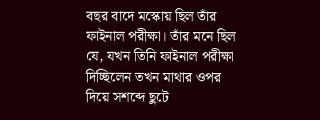বছর বাদে মস্কোয় ছিল তাঁর ফাইনাল পরীক্ষা। তাঁর মনে ছিল যে, যখন তিনি ফাইনাল পরীক্ষা দিচ্ছিলেন তখন মাথার ওপর দিয়ে সশব্দে ছুটে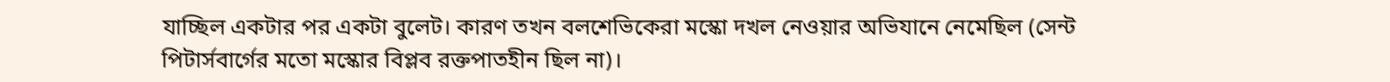যাচ্ছিল একটার পর একটা বুলেট। কারণ তখন বলশেভিকেরা মস্কো দখল নেওয়ার অভিযানে নেমেছিল (সেন্ট পিটার্সবার্গের মতো মস্কোর বিপ্লব রক্তপাতহীন ছিল না)।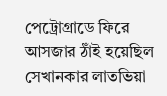পেট্রোগ্রাডে ফিরে আসজার ঠাঁই হয়েছিল সেখানকার লাতভিয়া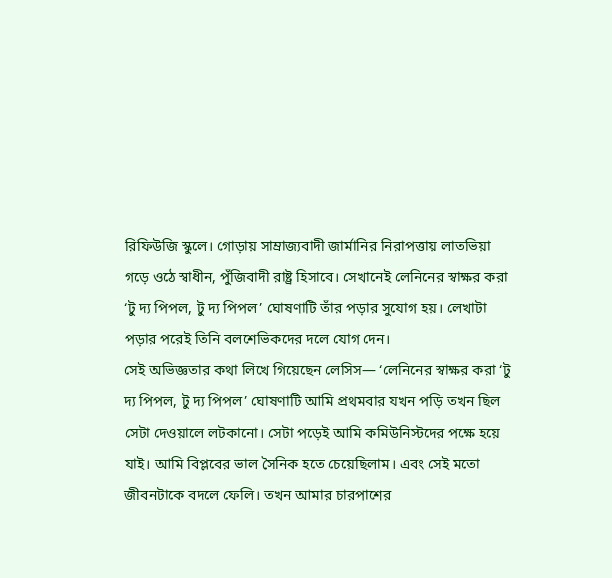রিফিউজি স্কুলে। গোড়ায় সাম্রাজ্যবাদী জার্মানির নিরাপত্তায় লাতভিয়া গড়ে ওঠে স্বাধীন, পুঁজিবাদী রাষ্ট্র হিসাবে। সেখানেই লেনিনের স্বাক্ষর করা ‘টু দ্য পিপল, টু দ্য পিপল’ ঘোষণাটি তাঁর পড়ার সুযোগ হয়। লেখাটা পড়ার পরেই তিনি বলশেভিকদের দলে যোগ দেন।
সেই অভিজ্ঞতার কথা লিখে গিয়েছেন লেসিস— ‘লেনিনের স্বাক্ষর করা ‘টু দ্য পিপল, টু দ্য পিপল’ ঘোষণাটি আমি প্রথমবার যখন পড়ি তখন ছিল সেটা দেওয়ালে লটকানো। সেটা পড়েই আমি কমিউনিস্টদের পক্ষে হয়ে যাই। আমি বিপ্লবের ভাল সৈনিক হতে চেয়েছিলাম। এবং সেই মতো জীবনটাকে বদলে ফেলি। তখন আমার চারপাশের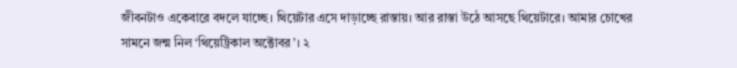জীবনটাও একেবারে বদলে যাচ্ছে। থিয়েটার এসে দাড়াচ্ছে রাস্তায়। আর রাস্তা উঠে আসছে থিয়েটারে। আমার চোখের সামনে জন্ম নিল ‘থিয়েট্রিকাল অক্টোবর’। ২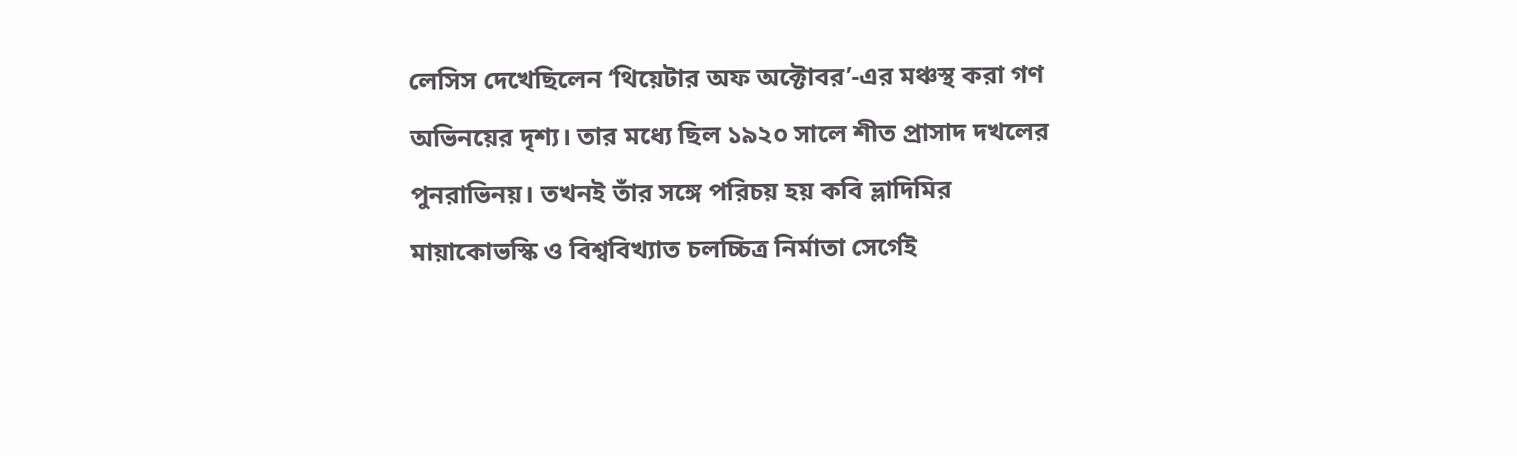লেসিস দেখেছিলেন ‘থিয়েটার অফ অক্টোবর’-এর মঞ্চস্থ করা গণ অভিনয়ের দৃশ্য। তার মধ্যে ছিল ১৯২০ সালে শীত প্রাসাদ দখলের পুনরাভিনয়। তখনই তাঁর সঙ্গে পরিচয় হয় কবি ভ্লাদিমির মায়াকোভস্কি ও বিশ্ববিখ্যাত চলচ্চিত্র নির্মাতা সের্গেই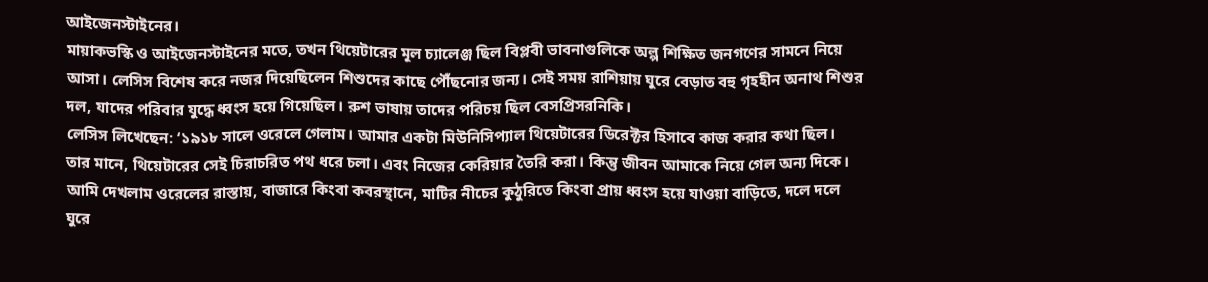আইজেনস্টাইনের।
মায়াকভস্কি ও আইজেনস্টাইনের মতে, তখন থিয়েটারের মূল চ্যালেঞ্জ ছিল বিপ্লবী ভাবনাগুলিকে অল্প শিক্ষিত জনগণের সামনে নিয়ে আসা। লেসিস বিশেষ করে নজর দিয়েছিলেন শিশুদের কাছে পৌঁছনোর জন্য। সেই সময় রাশিয়ায় ঘুরে বেড়াত বহু গৃহহীন অনাথ শিশুর দল, যাদের পরিবার যুদ্ধে ধ্বংস হয়ে গিয়েছিল। রুশ ভাষায় তাদের পরিচয় ছিল বেসপ্রিসরনিকি।
লেসিস লিখেছেন: ‘১৯১৮ সালে ওরেলে গেলাম। আমার একটা মিউনিসিপ্যাল থিয়েটারের ডিরেক্টর হিসাবে কাজ করার কথা ছিল। তার মানে, থিয়েটারের সেই চিরাচরিত পথ ধরে চলা। এবং নিজের কেরিয়ার তৈরি করা। কিন্তু জীবন আমাকে নিয়ে গেল অন্য দিকে। আমি দেখলাম ওরেলের রাস্তায়, বাজারে কিংবা কবরস্থানে, মাটির নীচের কুঠুরিতে কিংবা প্রায় ধ্বংস হয়ে যাওয়া বাড়িতে, দলে দলে ঘুরে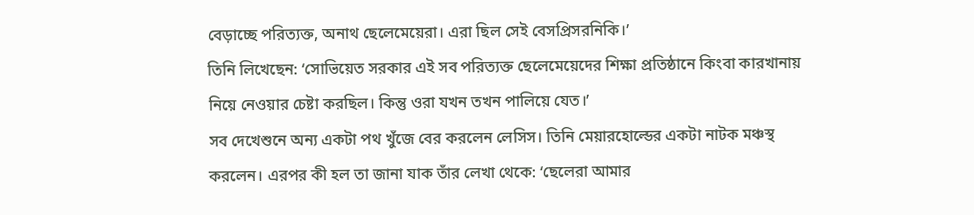বেড়াচ্ছে পরিত্যক্ত, অনাথ ছেলেমেয়েরা। এরা ছিল সেই বেসপ্রিসরনিকি।’
তিনি লিখেছেন: ‘সোভিয়েত সরকার এই সব পরিত্যক্ত ছেলেমেয়েদের শিক্ষা প্রতিষ্ঠানে কিংবা কারখানায় নিয়ে নেওয়ার চেষ্টা করছিল। কিন্তু ওরা যখন তখন পালিয়ে যেত।’
সব দেখেশুনে অন্য একটা পথ খুঁজে বের করলেন লেসিস। তিনি মেয়ারহোল্ডের একটা নাটক মঞ্চস্থ করলেন। এরপর কী হল তা জানা যাক তাঁর লেখা থেকে: ‘ছেলেরা আমার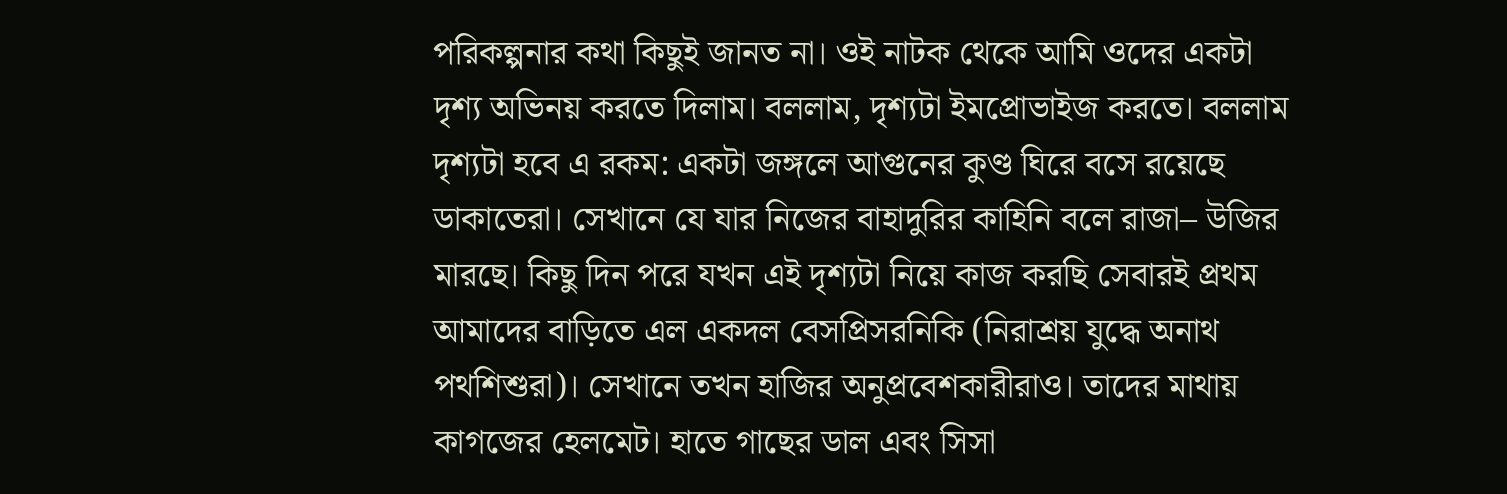পরিকল্পনার কথা কিছুই জানত না। ওই নাটক থেকে আমি ওদের একটা দৃশ্য অভিনয় করতে দিলাম। বললাম, দৃশ্যটা ইমপ্রোভাইজ করতে। বললাম দৃশ্যটা হবে এ রকম: একটা জঙ্গলে আগুনের কুণ্ড ঘিরে বসে রয়েছে ডাকাতেরা। সেখানে যে যার নিজের বাহাদুরির কাহিনি বলে রাজা– উজির মারছে। কিছু দিন পরে যখন এই দৃশ্যটা নিয়ে কাজ করছি সেবারই প্রথম আমাদের বাড়িতে এল একদল বেসপ্রিসরনিকি (নিরাশ্রয় যুদ্ধে অনাথ পথশিশুরা)। সেখানে তখন হাজির অনুপ্রবেশকারীরাও। তাদের মাথায় কাগজের হেলমেট। হাতে গাছের ডাল এবং সিসা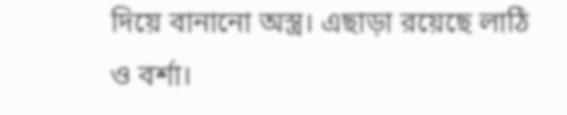দিয়ে বানানো অস্ত্র। এছাড়া রয়েছে লাঠি ও বর্শা।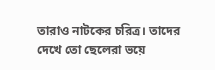তারাও নাটকের চরিত্র। তাদের দেখে তো ছেলেরা ভয়ে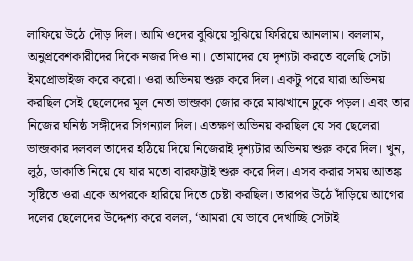লাফিয়ে উঠে দৌড় দিল। আমি ওদের বুঝিয়ে সুঝিয়ে ফিরিয়ে আনলাম। বললাম, অনুপ্রবেশকারীদের দিকে নজর দিও না। তোমাদের যে দৃশ্যটা করতে বলেছি সেটা ইমপ্রোভাইজ করে করো। ওরা অভিনয় শুরু করে দিল। একটু পরে যারা অভিনয় করছিল সেই ছেলেদের মূল নেতা ভান্জকা জোর করে মাঝখানে ঢুকে পড়ল। এবং তার নিজের ঘনিষ্ঠ সঙ্গীদের সিগন্যাল দিল। এতক্ষণ অভিনয় করছিল যে সব ছেলেরা ভান্জকার দলবল তাদের হঠিয়ে দিয়ে নিজেরাই দৃশ্যটার অভিনয় শুরু করে দিল। খুন, লুঠ, ডাকাতি নিয়ে যে যার মতো বারফট্টাই শুরু করে দিল। এসব করার সময় আতঙ্ক সৃষ্টিতে ওরা একে অপরকে হারিয়ে দিতে চেষ্টা করছিল। তারপর উঠে দাঁড়িয়ে আগের দলের ছেলেদের উদ্দেশ্য করে বলল, ‘আমরা যে ভাবে দেখাচ্ছি সেটাই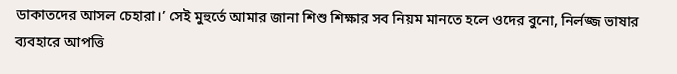ডাকাতদের আসল চেহারা।’ সেই মুহুর্তে আমার জানা শিশু শিক্ষার সব নিয়ম মানতে হলে ওদের বুনো, নির্লজ্জ ভাষার ব্যবহারে আপত্তি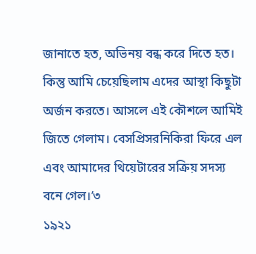জানাতে হত, অভিনয় বন্ধ করে দিতে হত। কিন্তু আমি চেয়েছিলাম এদের আস্থা কিছুটা অর্জন করতে। আসলে এই কৌশলে আমিই জিতে গেলাম। বেসপ্রিসরনিকিরা ফিরে এল এবং আমাদের থিয়েটারের সক্রিয় সদস্য বনে গেল।’৩
১৯২১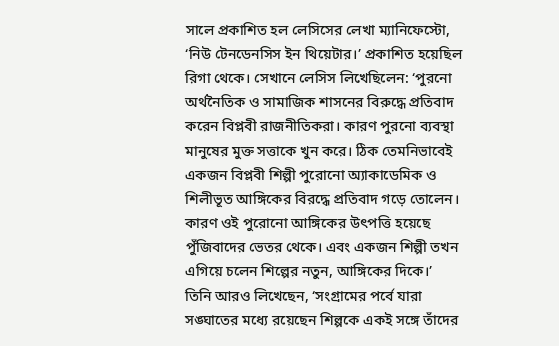সালে প্রকাশিত হল লেসিসের লেখা ম্যানিফেস্টো, ‘নিউ টেনডেনসিস ইন থিয়েটার।’ প্রকাশিত হয়েছিল রিগা থেকে। সেখানে লেসিস লিখেছিলেন: ‘পুরনো অর্থনৈতিক ও সামাজিক শাসনের বিরুদ্ধে প্রতিবাদ করেন বিপ্লবী রাজনীতিকরা। কারণ পুরনো ব্যবস্থা মানুষের মুক্ত সত্তাকে খুন করে। ঠিক তেমনিভাবেই একজন বিপ্লবী শিল্পী পুরোনো অ্যাকাডেমিক ও শিলীভূত আঙ্গিকের বিরদ্ধে প্রতিবাদ গড়ে তোলেন। কারণ ওই পুরোনো আঙ্গিকের উৎপত্তি হয়েছে পুঁজিবাদের ভেতর থেকে। এবং একজন শিল্পী তখন এগিয়ে চলেন শিল্পের নতুন, আঙ্গিকের দিকে।’
তিনি আরও লিখেছেন, ‘সংগ্রামের পর্বে যারা সঙ্ঘাতের মধ্যে রয়েছেন শিল্পকে একই সঙ্গে তাঁদের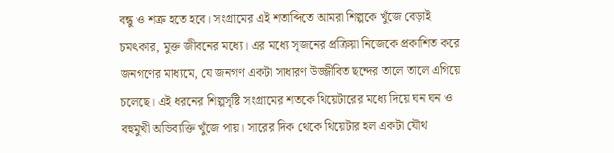বন্ধু ও শত্রু হতে হবে। সংগ্রামের এই শতাব্দিতে আমরা শিল্পকে খুঁজে বেড়াই চমৎকার, মুক্ত জীবনের মধ্যে। এর মধ্যে সৃজনের প্রক্রিয়া নিজেকে প্রকাশিত করে জনগণের মাধ্যমে, যে জনগণ একটা সাধারণ উজ্জীবিত ছন্দের তালে তালে এগিয়ে চলেছে। এই ধরনের শিল্পসৃষ্টি সংগ্রামের শতকে থিয়েটারের মধ্যে দিয়ে ঘন ঘন ও বহুমুখী অভিব্যক্তি খুঁজে পায়। সারের দিক থেকে থিয়েটার হল একটা যৌথ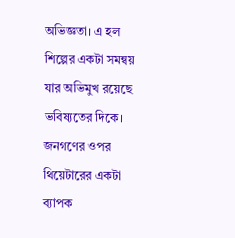অভিজ্ঞতা। এ হল শিল্পের একটা সমন্বয় যার অভিমুখ রয়েছে ভবিষ্যতের দিকে। জনগণের ওপর থিয়েটারের একটা ব্যাপক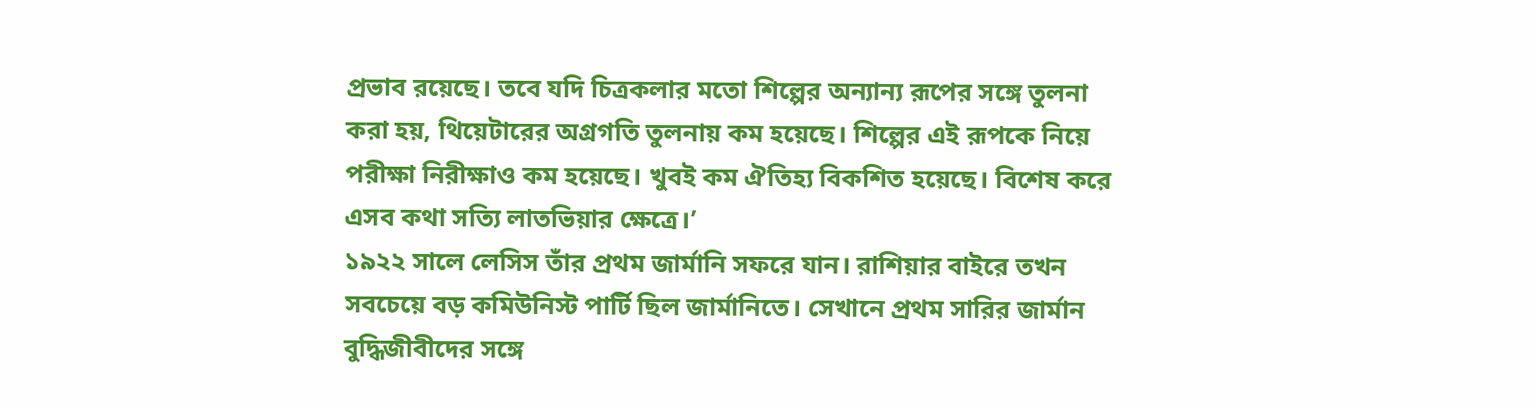প্রভাব রয়েছে। তবে যদি চিত্রকলার মতো শিল্পের অন্যান্য রূপের সঙ্গে তুলনা করা হয়, থিয়েটারের অগ্রগতি তুলনায় কম হয়েছে। শিল্পের এই রূপকে নিয়ে পরীক্ষা নিরীক্ষাও কম হয়েছে। খুবই কম ঐতিহ্য বিকশিত হয়েছে। বিশেষ করে এসব কথা সত্যি লাতভিয়ার ক্ষেত্রে।’
১৯২২ সালে লেসিস তাঁর প্রথম জার্মানি সফরে যান। রাশিয়ার বাইরে তখন সবচেয়ে বড় কমিউনিস্ট পার্টি ছিল জার্মানিতে। সেখানে প্রথম সারির জার্মান বুদ্ধিজীবীদের সঙ্গে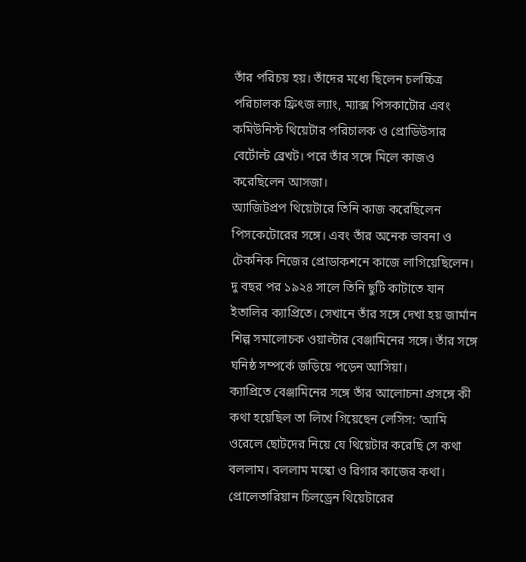তাঁর পরিচয় হয়। তাঁদের মধ্যে ছিলেন চলচ্চিত্র পরিচালক ফ্রিৎজ ল্যাং, ম্যাক্স পিসকাটোর এবং কমিউনিস্ট থিয়েটার পরিচালক ও প্রোডিউসার বের্টোল্ট ব্রেখট। পরে তাঁর সঙ্গে মিলে কাজও করেছিলেন আসজা।
অ্যাজিটপ্রপ থিয়েটারে তিনি কাজ করেছিলেন পিসকেটোরের সঙ্গে। এবং তাঁর অনেক ভাবনা ও টেকনিক নিজের প্রোডাকশনে কাজে লাগিয়েছিলেন। দু বছর পর ১৯২৪ সালে তিনি ছুটি কাটাতে যান ইতালির ক্যাপ্রিতে। সেখানে তাঁর সঙ্গে দেখা হয় জার্মান শিল্প সমালোচক ওয়াল্টার বেঞ্জামিনের সঙ্গে। তাঁর সঙ্গে ঘনিষ্ঠ সম্পর্কে জড়িয়ে পড়েন আসিয়া।
ক্যাপ্রিতে বেঞ্জামিনের সঙ্গে তাঁর আলোচনা প্রসঙ্গে কী কথা হয়েছিল তা লিখে গিয়েছেন লেসিস: ‘আমি ওরেলে ছোটদের নিয়ে যে থিয়েটার করেছি সে কথা বললাম। বললাম মস্কো ও রিগার কাজের কথা। প্রোলেতারিয়ান চিলড্রেন থিয়েটারের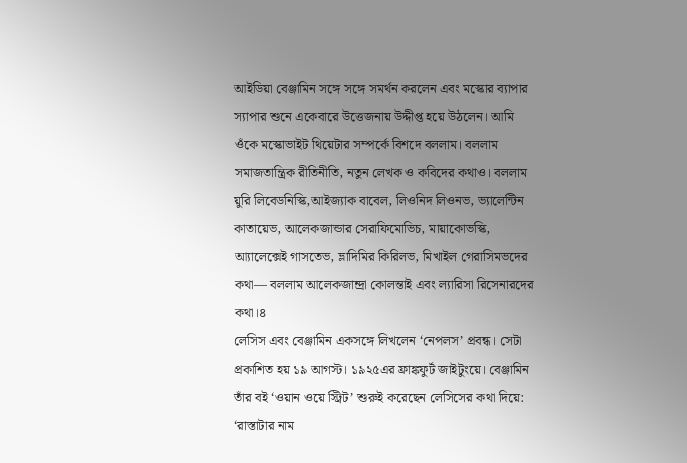আইডিয়া বেঞ্জামিন সঙ্গে সঙ্গে সমর্থন করলেন এবং মস্কোর ব্যাপার স্যাপার শুনে একেবারে উত্তেজনায় উদ্দীপ্ত হয়ে উঠলেন। আমি ওঁকে মস্কোভাইট থিয়েটার সম্পর্কে বিশদে বললাম। বললাম সমাজতান্ত্রিক রীতিনীতি, নতুন লেখক ও কবিদের কথাও। বললাম য়ুরি লিবেডনিস্কি,আইজ্যাক বাবেল, লিওনিদ লিওনভ, ভ্যালেন্টিন কাতায়েভ, আলেকজান্ডার সেরাফিমোভিচ, মায়াকোভস্কি, আ্যালেক্সেই গাসতেভ, ভ্লাদিমির কিরিলভ, মিখাইল গেরাসিমভদের কথা— বললাম আলেকজান্দ্রা কোলন্তাই এবং ল্যারিসা রিসেনারদের কথা।৪
লেসিস এবং বেঞ্জামিন একসঙ্গে লিখলেন ‘নেপলস’ প্রবন্ধ। সেটা প্রকাশিত হয় ১৯ আগস্ট। ১৯২৫এর ফ্রাঙ্কফুর্ট জাইটুংয়ে। বেঞ্জামিন তাঁর বই ‘ওয়ান ওয়ে স্ট্রিট’ শুরুই করেছেন লেসিসের কথা দিয়ে: ‘রাস্তাটার নাম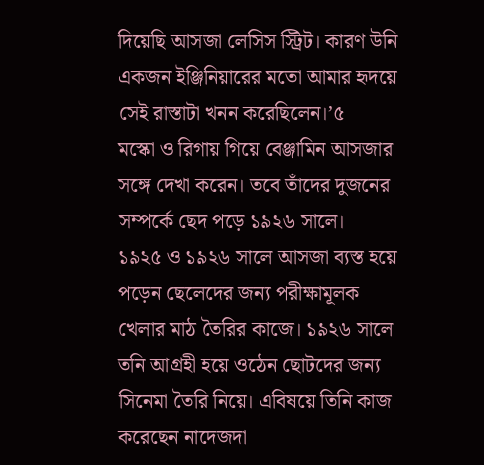দিয়েছি আসজা লেসিস স্ট্রিট। কারণ উনি একজন ইঞ্জিনিয়ারের মতো আমার হৃদয়ে সেই রাস্তাটা খনন করেছিলেন।’৫
মস্কো ও রিগায় গিয়ে বেঞ্জামিন আসজার সঙ্গে দেখা করেন। তবে তাঁদের দুজনের সম্পর্কে ছেদ পড়ে ১৯২৬ সালে।
১৯২৫ ও ১৯২৬ সালে আসজা ব্যস্ত হয়ে পড়েন ছেলেদের জন্য পরীক্ষামূলক খেলার মাঠ তৈরির কাজে। ১৯২৬ সালে তনি আগ্রহী হয়ে ওঠেন ছোটদের জন্য সিনেমা তৈরি নিয়ে। এবিষয়ে তিনি কাজ করেছেন নাদেজদা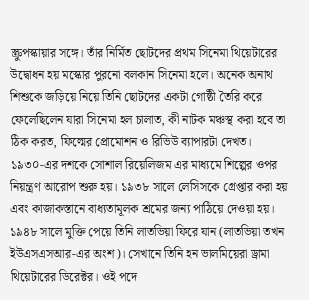স্ক্রুপস্কায়ার সঙ্গে। তাঁর নির্মিত ছোটদের প্রথম সিনেমা থিয়েটারের উদ্বোধন হয় মস্কোর পুরনো বলকান সিনেমা হলে। অনেক অনাথ শিশুকে জড়িয়ে নিয়ে তিনি ছোটদের একটা গোষ্ঠী তৈরি করে ফেলেছিলেন যারা সিনেমা হল চালাত, কী নাটক মঞ্চস্থ করা হবে তা ঠিক করত, ফিল্মের প্রোমোশন ও রিভিউ ব্যাপারটা দেখত।
১৯৩০-এর দশকে সোশাল রিয়েলিজম এর মাধ্যমে শিল্পের ওপর নিয়ন্ত্রণ আরোপ শুরু হয়। ১৯৩৮ সালে লেসিসকে গ্রেপ্তার করা হয় এবং কাজাকস্তানে বাধ্যতামূলক শ্রমের জন্য পাঠিয়ে দেওয়া হয়। ১৯৪৮ সালে মুক্তি পেয়ে তিনি লাতভিয়া ফিরে যান (লাতভিয়া তখন ইউএসএসআর-এর অংশ)। সেখানে তিনি হন ভালমিয়েরা ড্রামা থিয়েটারের ডিরেক্টর। ওই পদে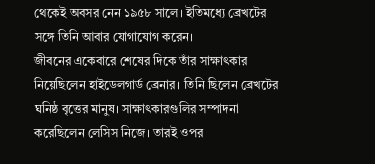থেকেই অবসর নেন ১৯৫৮ সালে। ইতিমধ্যে ব্রেখটের সঙ্গে তিনি আবার যোগাযোগ করেন।
জীবনের একেবারে শেষের দিকে তাঁর সাক্ষাৎকার নিয়েছিলেন হাইডেলগার্ড ব্রেনার। তিনি ছিলেন ব্রেখটের ঘনিষ্ঠ বৃত্তের মানুষ। সাক্ষাৎকারগুলির সম্পাদনা করেছিলেন লেসিস নিজে। তারই ওপর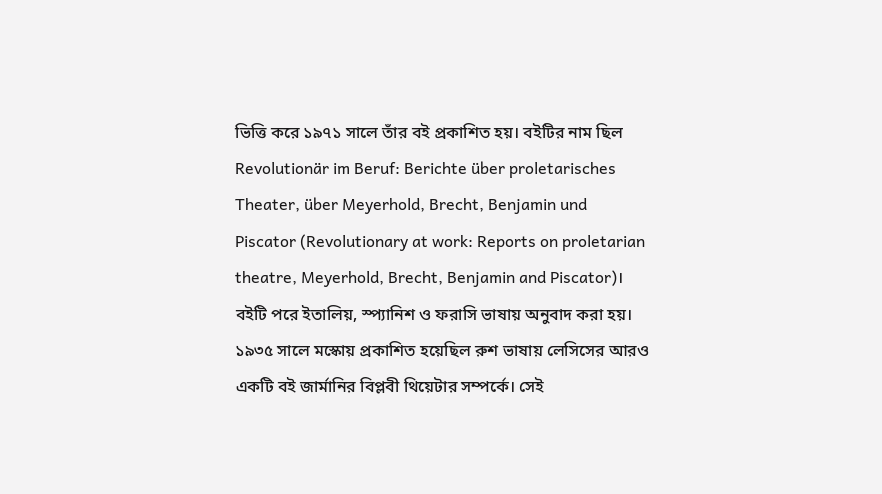ভিত্তি করে ১৯৭১ সালে তাঁর বই প্রকাশিত হয়। বইটির নাম ছিল Revolutionär im Beruf: Berichte über proletarisches Theater, über Meyerhold, Brecht, Benjamin und Piscator (Revolutionary at work: Reports on proletarian theatre, Meyerhold, Brecht, Benjamin and Piscator)। বইটি পরে ইতালিয়, স্প্যানিশ ও ফরাসি ভাষায় অনুবাদ করা হয়। ১৯৩৫ সালে মস্কোয় প্রকাশিত হয়েছিল রুশ ভাষায় লেসিসের আরও একটি বই জার্মানির বিপ্লবী থিয়েটার সম্পর্কে। সেই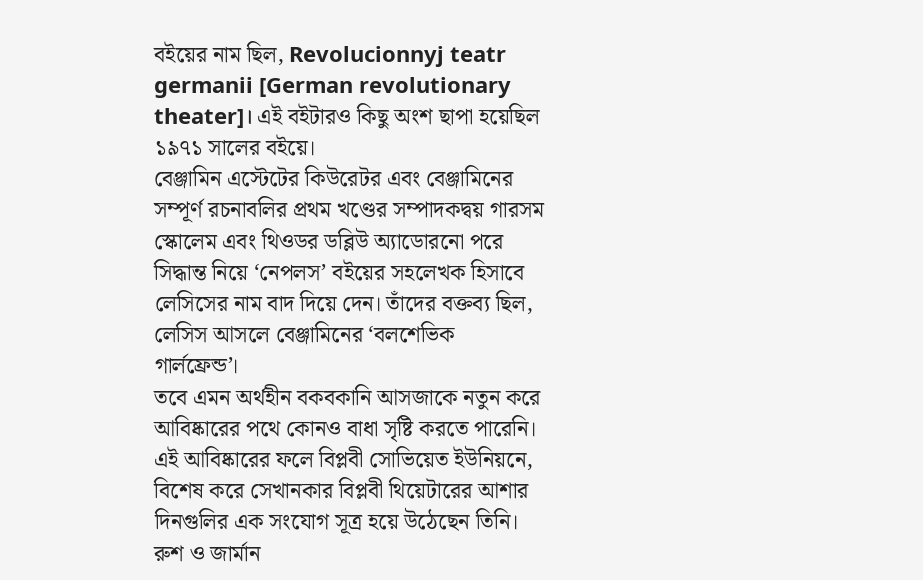বইয়ের নাম ছিল, Revolucionnyj teatr germanii [German revolutionary theater]। এই বইটারও কিছু অংশ ছাপা হয়েছিল ১৯৭১ সালের বইয়ে।
বেঞ্জামিন এস্টেটের কিউরেটর এবং বেঞ্জামিনের সম্পূর্ণ রচনাবলির প্রথম খণ্ডের সম্পাদকদ্বয় গারসম স্কোলেম এবং থিওডর ডব্লিউ অ্যাডোরনো পরে সিদ্ধান্ত নিয়ে ‘নেপলস’ বইয়ের সহলেখক হিসাবে লেসিসের নাম বাদ দিয়ে দেন। তাঁদের বক্তব্য ছিল, লেসিস আসলে বেঞ্জামিনের ‘বলশেভিক গার্লফ্রেন্ড’।
তবে এমন অর্থহীন বকবকানি আসজাকে নতুন করে আবিষ্কারের পথে কোনও বাধা সৃষ্টি করতে পারেনি। এই আবিষ্কারের ফলে বিপ্লবী সোভিয়েত ইউনিয়নে, বিশেষ করে সেখানকার বিপ্লবী থিয়েটারের আশার দিনগুলির এক সংযোগ সূত্র হয়ে উঠেছেন তিনি। রুশ ও জার্মান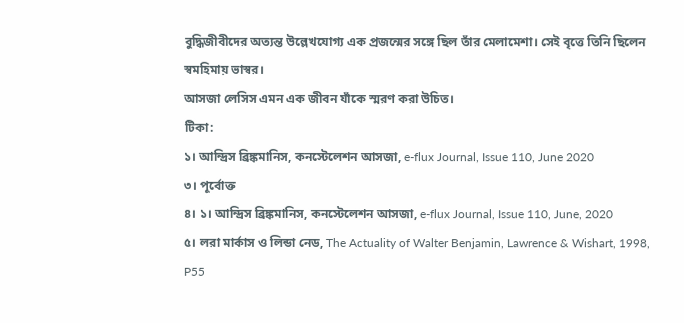বুদ্ধিজীবীদের অত্যন্ত উল্লেখযোগ্য এক প্রজন্মের সঙ্গে ছিল তাঁর মেলামেশা। সেই বৃত্তে তিনি ছিলেন স্বমহিমায় ভাস্বর।
আসজা লেসিস এমন এক জীবন যাঁকে স্মরণ করা উচিত।
টিকা:
১। আন্দ্রিস ব্রিঙ্কমানিস, কনস্টেলেশন আসজা, e-flux Journal, Issue 110, June 2020
৩। পূর্বোক্ত
৪। ১। আন্দ্রিস ব্রিঙ্কমানিস, কনস্টেলেশন আসজা, e-flux Journal, Issue 110, June, 2020
৫। লরা মার্কাস ও লিন্ডা নেড, The Actuality of Walter Benjamin, Lawrence & Wishart, 1998, P55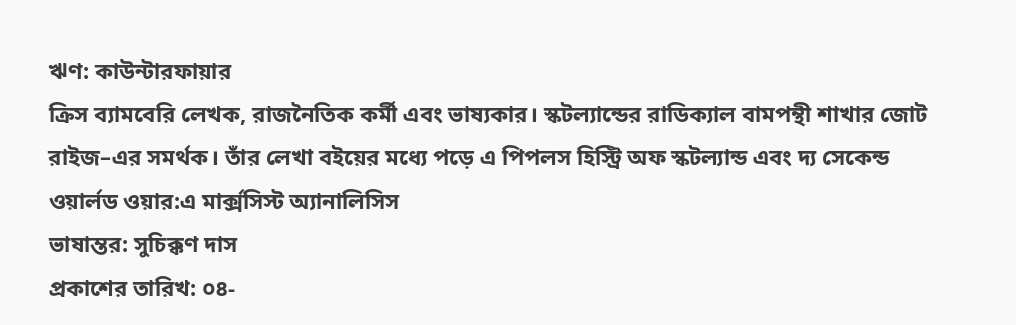ঋণ: কাউন্টারফায়ার
ক্রিস ব্যামবেরি লেখক, রাজনৈতিক কর্মী এবং ভাষ্যকার। স্কটল্যান্ডের রাডিক্যাল বামপন্থী শাখার জোট রাইজ–এর সমর্থক। তাঁর লেখা বইয়ের মধ্যে পড়ে এ পিপলস হিস্ট্রি অফ স্কটল্যান্ড এবং দ্য সেকেন্ড ওয়ার্লড ওয়ার:এ মার্ক্সসিস্ট অ্যানালিসিস
ভাষাম্তর: সুচিক্কণ দাস
প্রকাশের তারিখ: ০৪-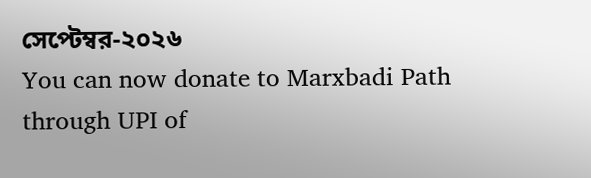সেপ্টেম্বর-২০২৬
You can now donate to Marxbadi Path through UPI of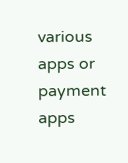various apps or payment apps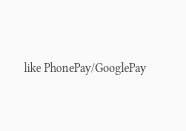like PhonePay/GooglePay